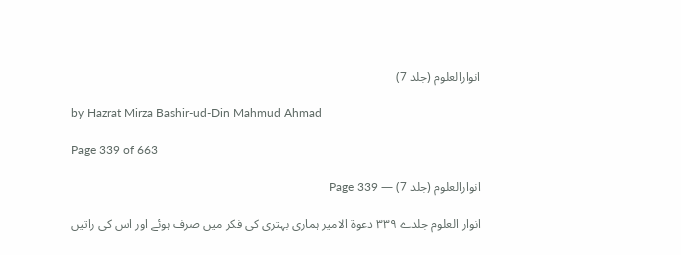انوارالعلوم (جلد 7)

by Hazrat Mirza Bashir-ud-Din Mahmud Ahmad

Page 339 of 663

انوارالعلوم (جلد 7) — Page 339

انوار العلوم جلدے ۳۳۹ دعوة الامير ہماری بہتری کی فکر میں صرف ہوئے اور اس کی راتیں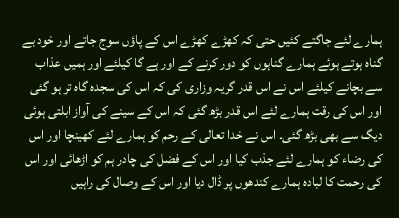ہمارے لئے جاگتے کئیں حتی کہ کھڑے کھڑے اس کے پاؤں سوج جاتے اور خود بے گناہ ہوتے ہوئے ہمارے گناہوں کو دور کرنے کے اور ہے گا کیلئے اور ہمیں عذاب سے بچانے کیلئے اس نے اس قدر گریہ وزاری کی کہ اس کی سجدہ گاہ تر ہو گئی اور اس کی رقت ہمارے لئے اس قدر بڑھ گئی کہ اس کے سینے کی آواز ابلتی ہوئی دیگ سے بھی بڑھ گئی۔ اس نے خدا تعالی کے رحم کو ہمارے لئے کھینچا اور اس کی رضاء کو ہمارے لئے جذب کیا اور اس کے فضل کی چادر ہم کو اڑھائی اور اس کی رحمت کا لبادہ ہمارے کندھوں پر ڈال دیا اور اس کے وصال کی راہیں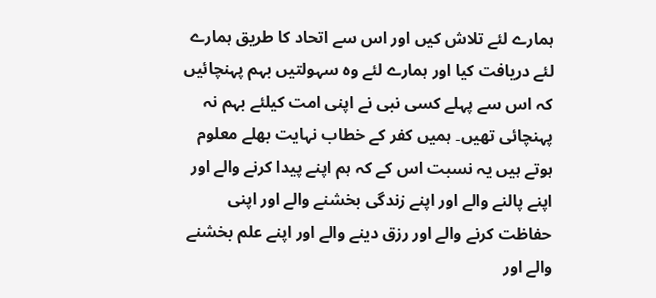ہمارے لئے تلاش کیں اور اس سے اتحاد کا طریق ہمارے لئے دریافت کیا اور ہمارے لئے وہ سہولتیں بہم پہنچائیں کہ اس سے پہلے کسی نبی نے اپنی امت کیلئے بہم نہ پہنچائی تھیں۔ ہمیں کفر کے خطاب نہایت بھلے معلوم ہوتے ہیں یہ نسبت اس کے کہ ہم اپنے پیدا کرنے والے اور اپنے پالنے والے اور اپنے زندگی بخشنے والے اور اپنی حفاظت کرنے والے اور رزق دینے والے اور اپنے علم بخشنے والے اور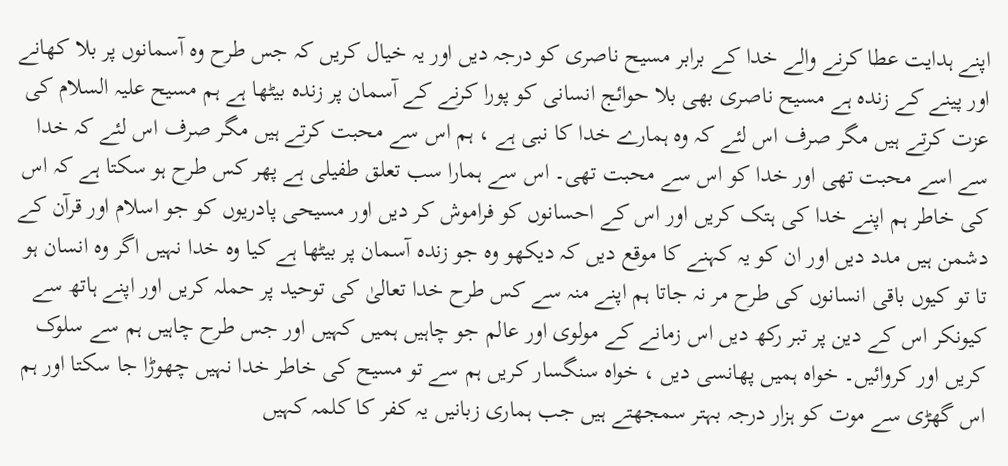اپنے ہدایت عطا کرنے والے خدا کے برابر مسیح ناصری کو درجہ دیں اور یہ خیال کریں کہ جس طرح وہ آسمانوں پر بلا کھانے اور پینے کے زندہ ہے مسیح ناصری بھی بلا حوائج انسانی کو پورا کرنے کے آسمان پر زندہ بیٹھا ہے ہم مسیح علیہ السلام کی عزت کرتے ہیں مگر صرف اس لئے کہ وہ ہمارے خدا کا نبی ہے ، ہم اس سے محبت کرتے ہیں مگر صرف اس لئے کہ خدا سے اسے محبت تھی اور خدا کو اس سے محبت تھی۔ اس سے ہمارا سب تعلق طفیلی ہے پھر کس طرح ہو سکتا ہے کہ اس کی خاطر ہم اپنے خدا کی ہتک کریں اور اس کے احسانوں کو فراموش کر دیں اور مسیحی پادریوں کو جو اسلام اور قرآن کے دشمن ہیں مدد دیں اور ان کو یہ کہنے کا موقع دیں کہ دیکھو وہ جو زندہ آسمان پر بیٹھا ہے کیا وہ خدا نہیں اگر وہ انسان ہو تا تو کیوں باقی انسانوں کی طرح مر نہ جاتا ہم اپنے منہ سے کس طرح خدا تعالیٰ کی توحید پر حملہ کریں اور اپنے ہاتھ سے کیونکر اس کے دین پر تبر رکھ دیں اس زمانے کے مولوی اور عالم جو چاہیں ہمیں کہیں اور جس طرح چاہیں ہم سے سلوک کریں اور کروائیں۔ خواہ ہمیں پھانسی دیں ، خواہ سنگسار کریں ہم سے تو مسیح کی خاطر خدا نہیں چھوڑا جا سکتا اور ہم اس گھڑی سے موت کو ہزار درجہ بہتر سمجھتے ہیں جب ہماری زبانیں یہ کفر کا کلمہ کہیں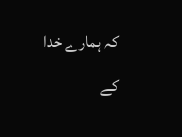کہ ہمارے خدا کے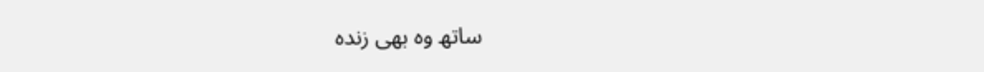ساتھ وہ بھی زندہ